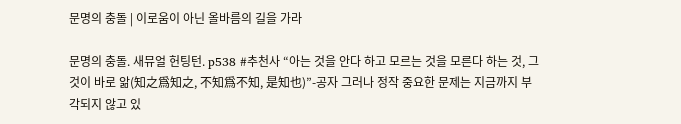문명의 충돌 | 이로움이 아닌 올바름의 길을 가라

문명의 충돌. 새뮤얼 헌팅턴. p538 #추천사 “아는 것을 안다 하고 모르는 것을 모른다 하는 것, 그것이 바로 앎(知之爲知之, 不知爲不知, 是知也)”-공자 그러나 정작 중요한 문제는 지금까지 부각되지 않고 있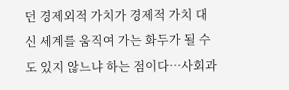던 경제외적 가치가 경제적 가치 대신 세계를 움직여 가는 화두가 될 수도 있지 않느냐 하는 점이다…사회과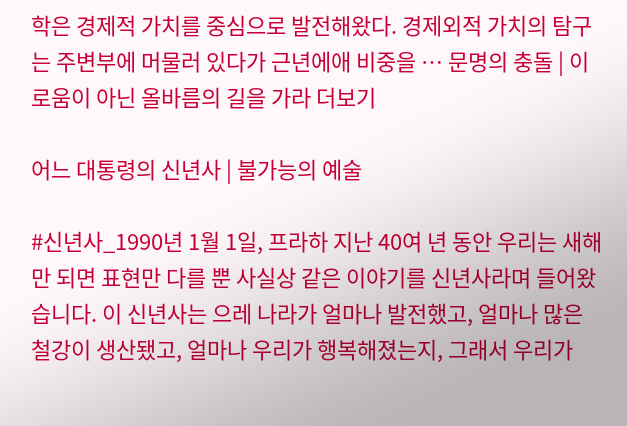학은 경제적 가치를 중심으로 발전해왔다. 경제외적 가치의 탐구는 주변부에 머물러 있다가 근년에애 비중을 … 문명의 충돌 | 이로움이 아닌 올바름의 길을 가라 더보기

어느 대통령의 신년사 | 불가능의 예술

#신년사_1990년 1월 1일, 프라하 지난 40여 년 동안 우리는 새해만 되면 표현만 다를 뿐 사실상 같은 이야기를 신년사라며 들어왔습니다. 이 신년사는 으레 나라가 얼마나 발전했고, 얼마나 많은 철강이 생산됐고, 얼마나 우리가 행복해졌는지, 그래서 우리가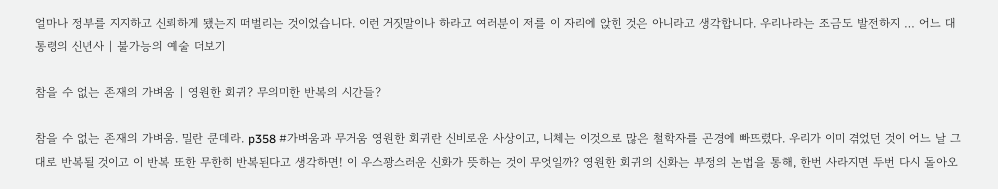얼마나 정부를 지지하고 신뢰하게 됐는지 떠벌리는 것이었습니다. 이런 거짓말이나 하라고 여러분이 저를 이 자리에 앉힌 것은 아니라고 생각합니다. 우리나라는 조금도 발전하지 … 어느 대통령의 신년사 | 불가능의 예술 더보기

참을 수 없는 존재의 가벼움 | 영원한 회귀? 무의미한 반복의 시간들?

참을 수 없는 존재의 가벼움. 밀란 쿤데라. p358 #가벼움과 무거움 영원한 회귀란 신비로운 사상이고, 니체는 이것으로 많은 철학자를 곤경에 빠뜨렸다. 우리가 이미 겪었던 것이 어느 날 그대로 반복될 것이고 이 반복 또한 무한히 반복된다고 생각하면! 이 우스꽝스러운 신화가 뜻하는 것이 무엇일까? 영원한 회귀의 신화는 부정의 논법을 통해, 한번 사라지면 두번 다시 돌아오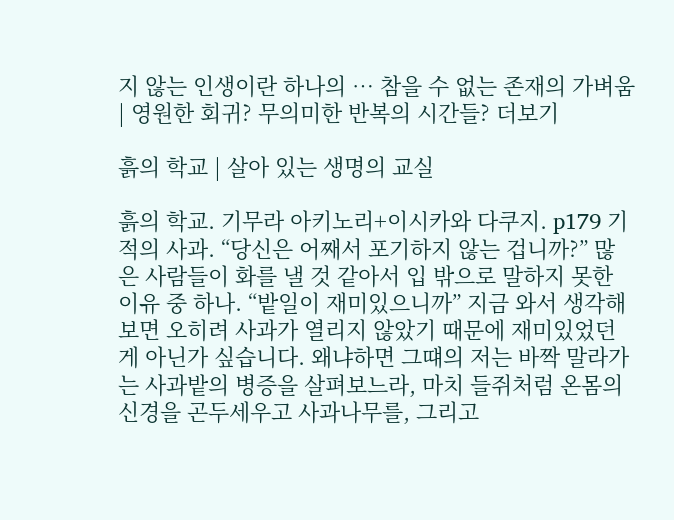지 않는 인생이란 하나의 … 참을 수 없는 존재의 가벼움 | 영원한 회귀? 무의미한 반복의 시간들? 더보기

흙의 학교 | 살아 있는 생명의 교실

흙의 학교. 기무라 아키노리+이시카와 다쿠지. p179 기적의 사과. “당신은 어째서 포기하지 않는 겁니까?” 많은 사람들이 화를 낼 것 같아서 입 밖으로 말하지 못한 이유 중 하나. “밭일이 재미있으니까” 지금 와서 생각해보면 오히려 사과가 열리지 않았기 때문에 재미있었던 게 아닌가 싶습니다. 왜냐하면 그떄의 저는 바짝 말라가는 사과밭의 병증을 살펴보느라, 마치 들쥐처럼 온몸의 신경을 곤두세우고 사과나무를, 그리고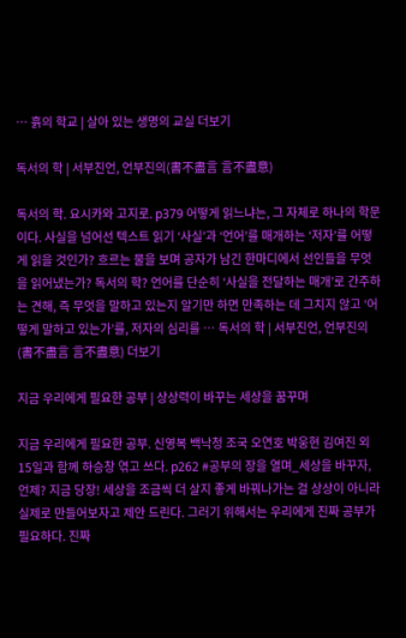… 흙의 학교 | 살아 있는 생명의 교실 더보기

독서의 학 | 서부진언, 언부진의(書不盡言 言不盡意)

독서의 학. 요시카와 고지로. p379 어떻게 읽느냐는, 그 자체로 하나의 학문이다. 사실을 넘어선 텍스트 읽기 ‘사실’과 ‘언어’를 매개하는 ‘저자’를 어떻게 읽을 것인가? 흐르는 물을 보며 공자가 남긴 한마디에서 선인들을 무엇을 읽어냈는가? 독서의 학? 언어를 단순히 ‘사실을 전달하는 매개’로 간주하는 견해, 즉 무엇을 말하고 있는지 알기만 하면 만족하는 데 그치지 않고 ‘어떻게 말하고 있는가’를, 저자의 심리를 … 독서의 학 | 서부진언, 언부진의(書不盡言 言不盡意) 더보기

지금 우리에게 필요한 공부 | 상상력이 바꾸는 세상을 꿈꾸며

지금 우리에게 필요한 공부. 신영복 백낙청 조국 오연호 박웅현 김여진 외 15일과 함께 하승창 엮고 쓰다. p262 #공부의 장을 열며_세상을 바꾸자, 언제? 지금 당장! 세상을 조금씩 더 살지 좋게 바꿔나가는 걸 상상이 아니라 실제로 만들어보자고 제안 드린다. 그러기 위해서는 우리에게 진짜 공부가 필요하다. 진짜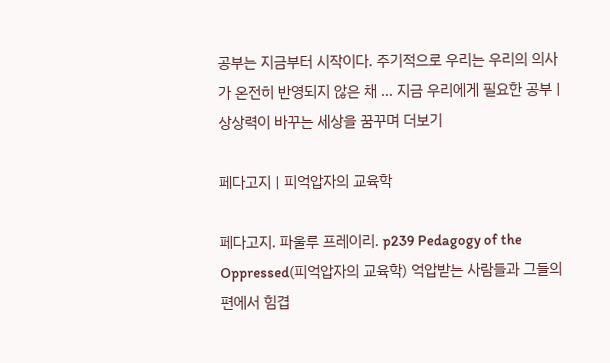공부는 지금부터 시작이다. 주기적으로 우리는 우리의 의사가 온전히 반영되지 않은 채 … 지금 우리에게 필요한 공부 | 상상력이 바꾸는 세상을 꿈꾸며 더보기

페다고지 | 피억압자의 교육학

페다고지. 파울루 프레이리. p239 Pedagogy of the Oppressed(피억압자의 교육학) 억압받는 사람들과 그들의 편에서 힘겹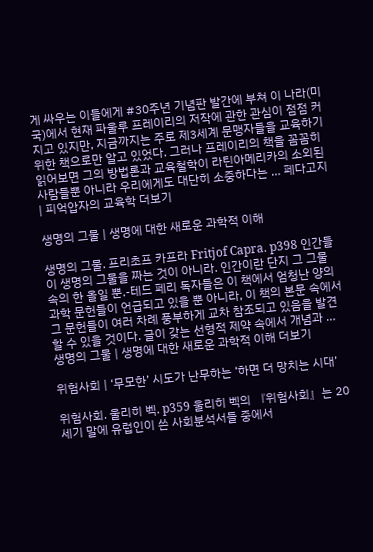게 싸우는 이들에게 #30주년 기념판 발간에 부쳐 이 나라(미국)에서 현재 파울루 프레이리의 저작에 관한 관심이 점점 커지고 있지만, 지금까지는 주로 제3세계 문맹자들을 교육하기 위한 책으로만 알고 있었다. 그러나 프레이리의 책을 꼼꼼히 읽어보면 그의 방법론과 교육철학이 라틴아메리카의 소외된 사람들뿐 아니라 우리에게도 대단히 소중하다는 … 페다고지 | 피억압자의 교육학 더보기

생명의 그물 | 생명에 대한 새로운 과학적 이해

생명의 그물. 프리초프 카프라 Fritjof Capra. p398 인간들이 생명의 그물을 짜는 것이 아니라. 인간이란 단지 그 그물 속의 한 올일 뿐.-테드 페리 독자들은 이 책에서 엄청난 양의 과학 문헌들이 언급되고 있을 뿐 아니라, 이 책의 본문 속에서 그 문헌들이 여러 차례 풍부하게 교차 참조되고 있음을 발견할 수 있을 것이다. 글이 갖는 선형적 제약 속에서 개념과 … 생명의 그물 | 생명에 대한 새로운 과학적 이해 더보기

위험사회 | ‘무모한’ 시도가 난무하는 ‘하면 더 망치는 시대’

위험사회. 울리히 벡. p359 울리히 벡의 『위험사회』는 20세기 말에 유럽인이 쓴 사회분석서들 중에서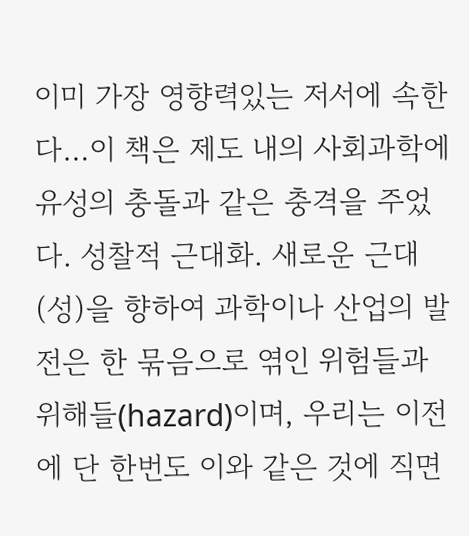이미 가장 영향력있는 저서에 속한다…이 책은 제도 내의 사회과학에 유성의 충돌과 같은 충격을 주었다. 성찰적 근대화. 새로운 근대(성)을 향하여 과학이나 산업의 발전은 한 묶음으로 엮인 위험들과 위해들(hazard)이며, 우리는 이전에 단 한번도 이와 같은 것에 직면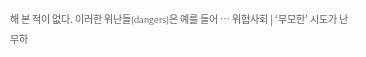해 본 적이 없다. 이러한 위난들(dangers)은 예를 들어 … 위험사회 | ‘무모한’ 시도가 난무하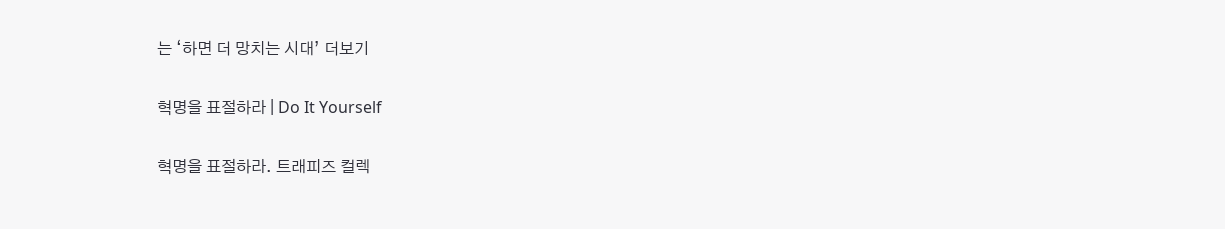는 ‘하면 더 망치는 시대’ 더보기

혁명을 표절하라 | Do It Yourself

혁명을 표절하라. 트래피즈 컬렉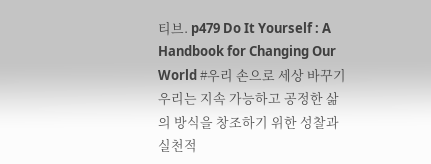티브. p479 Do It Yourself : A Handbook for Changing Our World #우리 손으로 세상 바꾸기 우리는 지속 가능하고 공정한 삶의 방식을 창조하기 위한 성찰과 실천적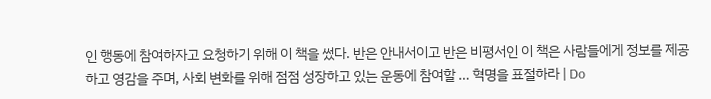인 행동에 참여하자고 요청하기 위해 이 책을 썼다. 반은 안내서이고 반은 비평서인 이 책은 사람들에게 정보를 제공하고 영감을 주며, 사회 변화를 위해 점점 성장하고 있는 운동에 참여할 … 혁명을 표절하라 | Do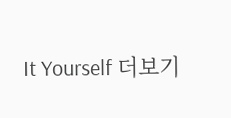It Yourself 더보기